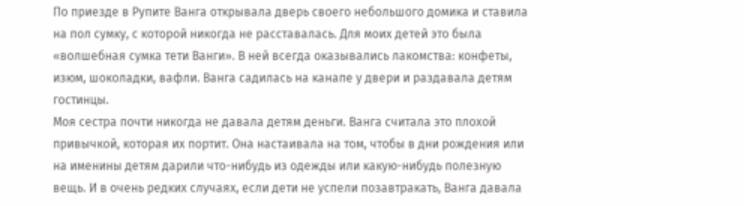По приезде в Рупите Ванга открывала дверь своего небольшого домика и ставила на пол сумку, с которой никогда не расставалась. Для моих детей это была «волшебная сумка тети Ванги». В ней всегда оказывались лакомства: конфеты, изюм, шоколадки, вафли. Ванга садилась на канапе у двери и раздавала детям гостинцы.
Моя сестра почти никогда не давала детям деньги. Ванга считала это плохой привычкой, которая их портит. Она настаивала на том, чтобы в дни рождения или на именины детям дарили что-нибудь из одежды или какую-нибудь полезную вещь. И в очень редких случаях, если дети не успели позавтракать, Ванга давала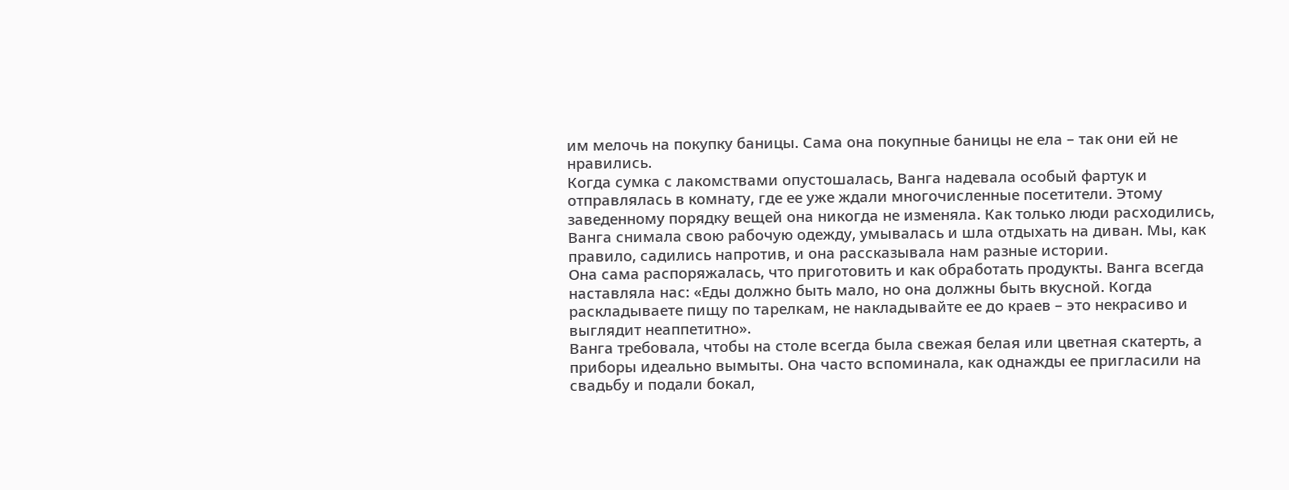им мелочь на покупку баницы. Сама она покупные баницы не ела – так они ей не нравились.
Когда сумка с лакомствами опустошалась, Ванга надевала особый фартук и отправлялась в комнату, где ее уже ждали многочисленные посетители. Этому заведенному порядку вещей она никогда не изменяла. Как только люди расходились, Ванга снимала свою рабочую одежду, умывалась и шла отдыхать на диван. Мы, как правило, садились напротив, и она рассказывала нам разные истории.
Она сама распоряжалась, что приготовить и как обработать продукты. Ванга всегда наставляла нас: «Еды должно быть мало, но она должны быть вкусной. Когда раскладываете пищу по тарелкам, не накладывайте ее до краев – это некрасиво и выглядит неаппетитно».
Ванга требовала, чтобы на столе всегда была свежая белая или цветная скатерть, а приборы идеально вымыты. Она часто вспоминала, как однажды ее пригласили на свадьбу и подали бокал,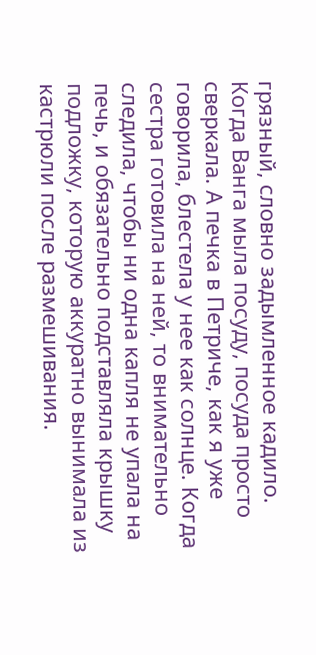грязный, словно задымленное кадило. Когда Ванга мыла посуду, посуда просто сверкала. А печка в Петриче, как я уже говорила, блестела у нее как солнце. Когда сестра готовила на ней, то внимательно следила, чтобы ни одна капля не упала на печь, и обязательно подставляла крышку подложку, которую аккуратно вынимала из кастрюли после размешивания.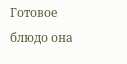Готовое блюдо она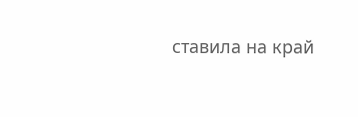ставила на край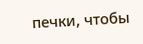печки, чтобы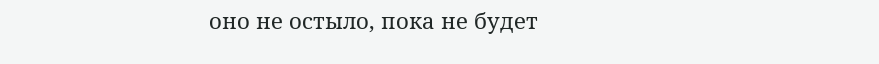оно не остыло, пока не будет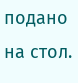подано на стол.